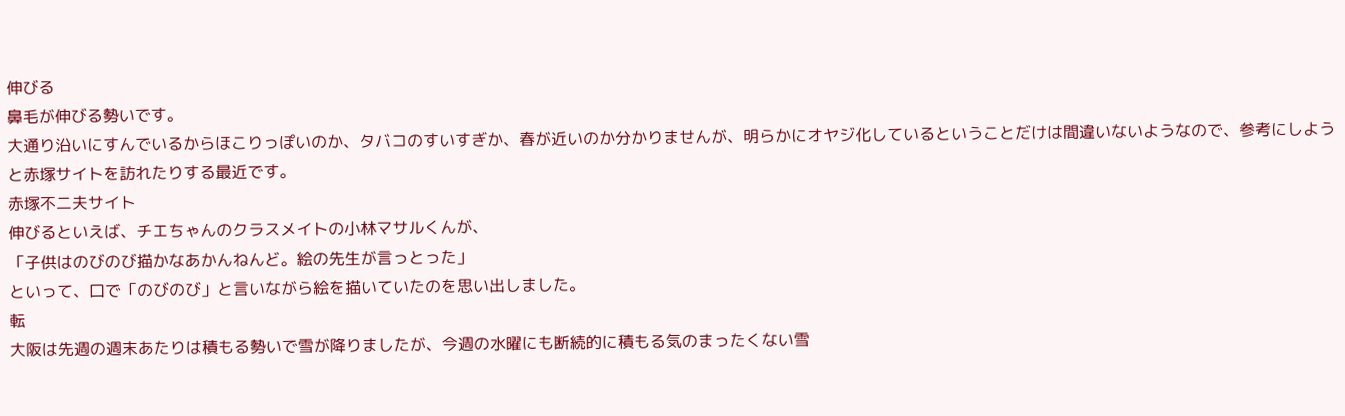伸びる
鼻毛が伸びる勢いです。
大通り沿いにすんでいるからほこりっぽいのか、タバコのすいすぎか、春が近いのか分かりませんが、明らかにオヤジ化しているということだけは間違いないようなので、参考にしようと赤塚サイトを訪れたりする最近です。
赤塚不二夫サイト
伸びるといえば、チエちゃんのクラスメイトの小林マサルくんが、
「子供はのびのび描かなあかんねんど。絵の先生が言っとった」
といって、口で「のびのび」と言いながら絵を描いていたのを思い出しました。
転
大阪は先週の週末あたりは積もる勢いで雪が降りましたが、今週の水曜にも断続的に積もる気のまったくない雪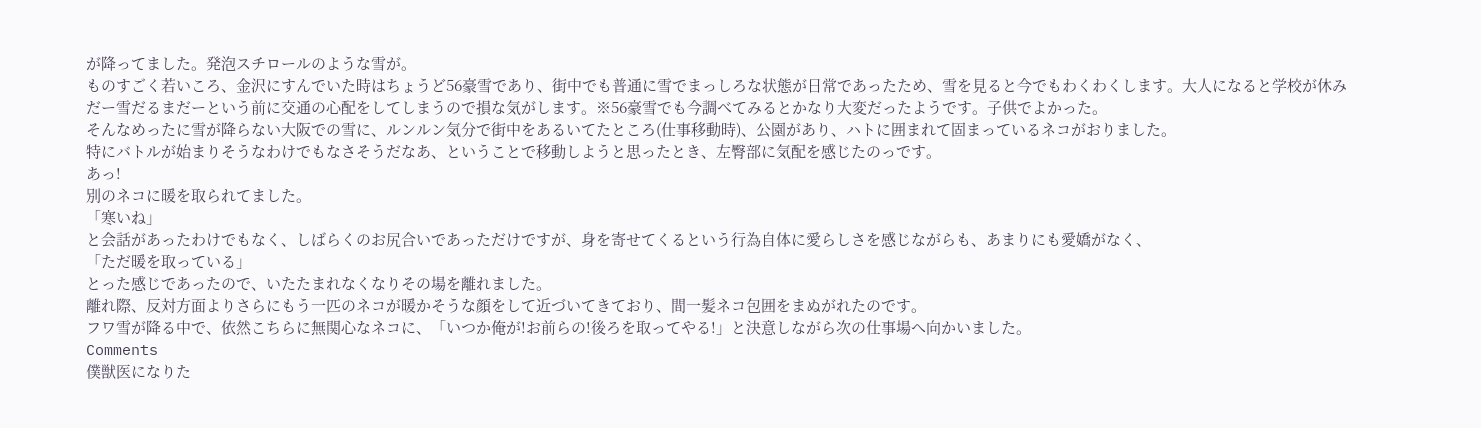が降ってました。発泡スチロールのような雪が。
ものすごく若いころ、金沢にすんでいた時はちょうど56豪雪であり、街中でも普通に雪でまっしろな状態が日常であったため、雪を見ると今でもわくわくします。大人になると学校が休みだー雪だるまだーという前に交通の心配をしてしまうので損な気がします。※56豪雪でも今調べてみるとかなり大変だったようです。子供でよかった。
そんなめったに雪が降らない大阪での雪に、ルンルン気分で街中をあるいてたところ(仕事移動時)、公園があり、ハトに囲まれて固まっているネコがおりました。
特にバトルが始まりそうなわけでもなさそうだなあ、ということで移動しようと思ったとき、左臀部に気配を感じたのっです。
あっ!
別のネコに暖を取られてました。
「寒いね」
と会話があったわけでもなく、しばらくのお尻合いであっただけですが、身を寄せてくるという行為自体に愛らしさを感じながらも、あまりにも愛嬌がなく、
「ただ暖を取っている」
とった感じであったので、いたたまれなくなりその場を離れました。
離れ際、反対方面よりさらにもう一匹のネコが暖かそうな顔をして近づいてきており、間一髪ネコ包囲をまぬがれたのです。
フワ雪が降る中で、依然こちらに無関心なネコに、「いつか俺が!お前らの!後ろを取ってやる!」と決意しながら次の仕事場へ向かいました。
Comments
僕獣医になりた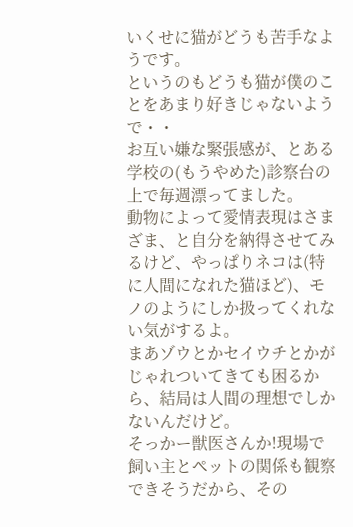いくせに猫がどうも苦手なようです。
というのもどうも猫が僕のことをあまり好きじゃないようで・・
お互い嫌な緊張感が、とある学校の(もうやめた)診察台の上で毎週漂ってました。
動物によって愛情表現はさまざま、と自分を納得させてみるけど、やっぱりネコは(特に人間になれた猫ほど)、モノのようにしか扱ってくれない気がするよ。
まあゾウとかセイウチとかがじゃれついてきても困るから、結局は人間の理想でしかないんだけど。
そっかー獣医さんか!現場で飼い主とペットの関係も観察できそうだから、その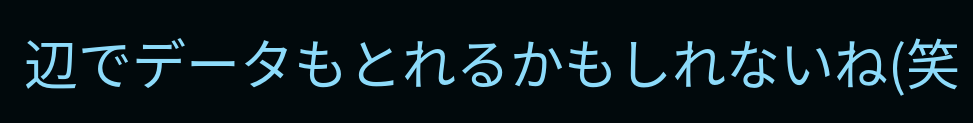辺でデータもとれるかもしれないね(笑